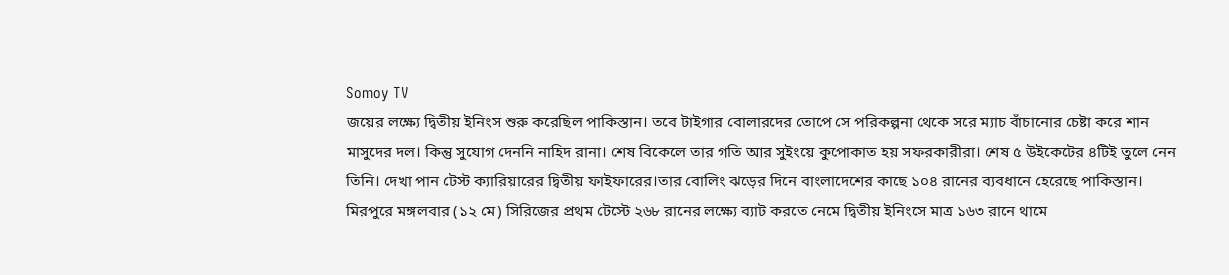Somoy TV
জয়ের লক্ষ্যে দ্বিতীয় ইনিংস শুরু করেছিল পাকিস্তান। তবে টাইগার বোলারদের তোপে সে পরিকল্পনা থেকে সরে ম্যাচ বাঁচানোর চেষ্টা করে শান মাসুদের দল। কিন্তু সুযোগ দেননি নাহিদ রানা। শেষ বিকেলে তার গতি আর সুইংয়ে কুপোকাত হয় সফরকারীরা। শেষ ৫ উইকেটের ৪টিই তুলে নেন তিনি। দেখা পান টেস্ট ক্যারিয়ারের দ্বিতীয় ফাইফারের।তার বোলিং ঝড়ের দিনে বাংলাদেশের কাছে ১০৪ রানের ব্যবধানে হেরেছে পাকিস্তান। মিরপুরে মঙ্গলবার (১২ মে) সিরিজের প্রথম টেস্টে ২৬৮ রানের লক্ষ্যে ব্যাট করতে নেমে দ্বিতীয় ইনিংসে মাত্র ১৬৩ রানে থামে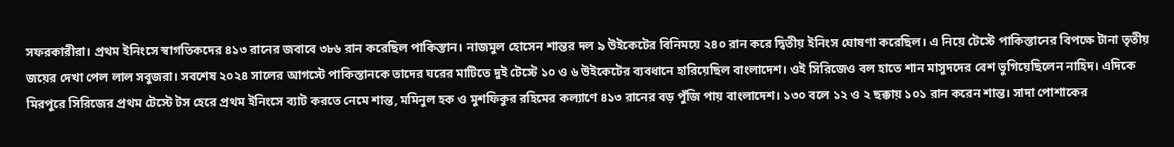সফরকারীরা। প্রথম ইনিংসে স্বাগতিকদের ৪১৩ রানের জবাবে ৩৮৬ রান করেছিল পাকিস্তান। নাজমুল হোসেন শান্তর দল ৯ উইকেটের বিনিময়ে ২৪০ রান করে দ্বিতীয় ইনিংস ঘোষণা করেছিল। এ নিয়ে টেস্টে পাকিস্তানের বিপক্ষে টানা তৃতীয় জয়ের দেখা পেল লাল সবুজরা। সবশেষ ২০২৪ সালের আগস্টে পাকিস্তানকে তাদের ঘরের মাটিতে দুই টেস্টে ১০ ও ৬ উইকেটের ব্যবধানে হারিয়েছিল বাংলাদেশ। ওই সিরিজেও বল হাতে শান মাসুদদের বেশ ভুগিয়েছিলেন নাহিদ। এদিকে মিরপুরে সিরিজের প্রথম টেস্টে টস হেরে প্রথম ইনিংসে ব্যাট করতে নেমে শান্ত, মমিনুল হক ও মুশফিকুর রহিমের কল্যাণে ৪১৩ রানের বড় পুঁজি পায় বাংলাদেশ। ১৩০ বলে ১২ ও ২ ছক্কায় ১০১ রান করেন শান্ত। সাদা পোশাকের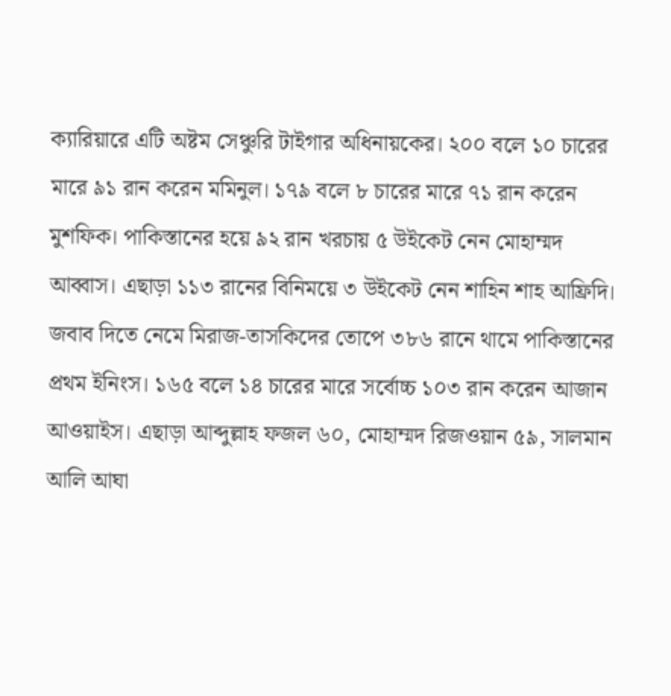ক্যারিয়ারে এটি অষ্টম সেঞ্চুরি টাইগার অধিনায়কের। ২০০ বলে ১০ চারের মারে ৯১ রান করেন মমিনুল। ১৭৯ বলে ৮ চারের মারে ৭১ রান করেন মুশফিক। পাকিস্তানের হয়ে ৯২ রান খরচায় ৫ উইকেট নেন মোহাম্মদ আব্বাস। এছাড়া ১১৩ রানের বিনিময়ে ৩ উইকেট নেন শাহিন শাহ আফ্রিদি। জবাব দিতে নেমে মিরাজ-তাসকিদের তোপে ৩৮৬ রানে থামে পাকিস্তানের প্রথম ইনিংস। ১৬৫ বলে ১৪ চারের মারে সর্বোচ্চ ১০৩ রান করেন আজান আওয়াইস। এছাড়া আব্দুল্লাহ ফজল ৬০, মোহাম্মদ রিজওয়ান ৫৯, সালমান আলি আঘা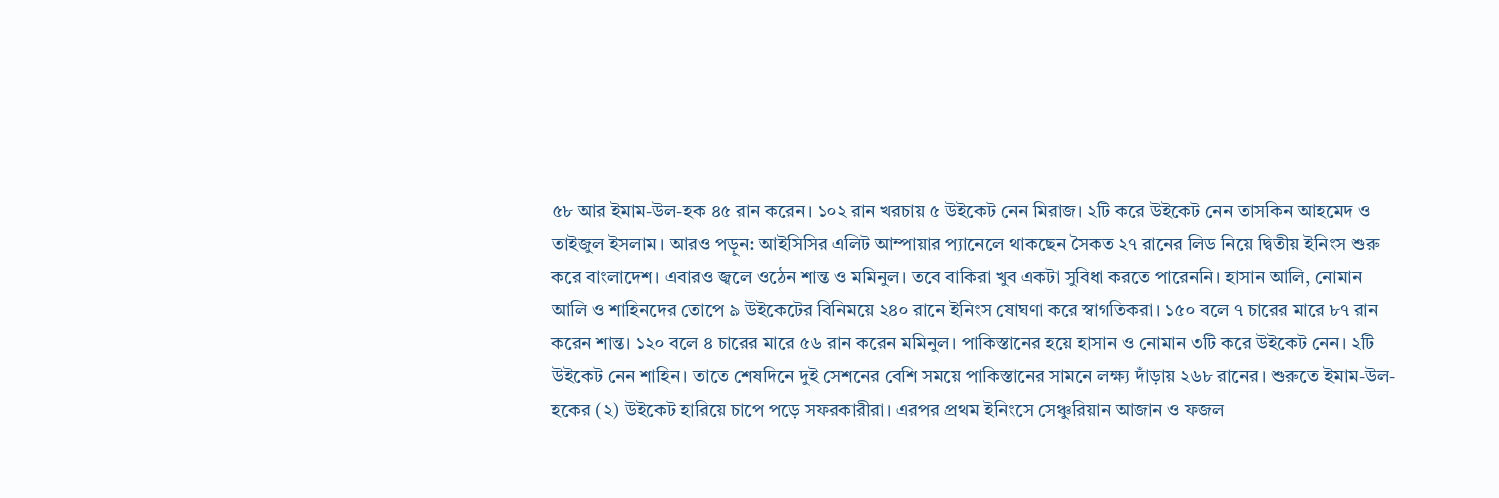৫৮ আর ইমাম-উল-হক ৪৫ রান করেন। ১০২ রান খরচায় ৫ উইকেট নেন মিরাজ। ২টি করে উইকেট নেন তাসকিন আহমেদ ও তাইজুল ইসলাম। আরও পড়ুন: আইসিসির এলিট আম্পায়ার প্যানেলে থাকছেন সৈকত ২৭ রানের লিড নিয়ে দ্বিতীয় ইনিংস শুরু করে বাংলাদেশ। এবারও জ্বলে ওঠেন শান্ত ও মমিনুল। তবে বাকিরা খুব একটা সুবিধা করতে পারেননি। হাসান আলি, নোমান আলি ও শাহিনদের তোপে ৯ উইকেটের বিনিময়ে ২৪০ রানে ইনিংস ষোঘণা করে স্বাগতিকরা। ১৫০ বলে ৭ চারের মারে ৮৭ রান করেন শান্ত। ১২০ বলে ৪ চারের মারে ৫৬ রান করেন মমিনুল। পাকিস্তানের হয়ে হাসান ও নোমান ৩টি করে উইকেট নেন। ২টি উইকেট নেন শাহিন। তাতে শেষদিনে দুই সেশনের বেশি সময়ে পাকিস্তানের সামনে লক্ষ্য দাঁড়ায় ২৬৮ রানের। শুরুতে ইমাম-উল-হকের (২) উইকেট হারিয়ে চাপে পড়ে সফরকারীরা। এরপর প্রথম ইনিংসে সেঞ্চুরিয়ান আজান ও ফজল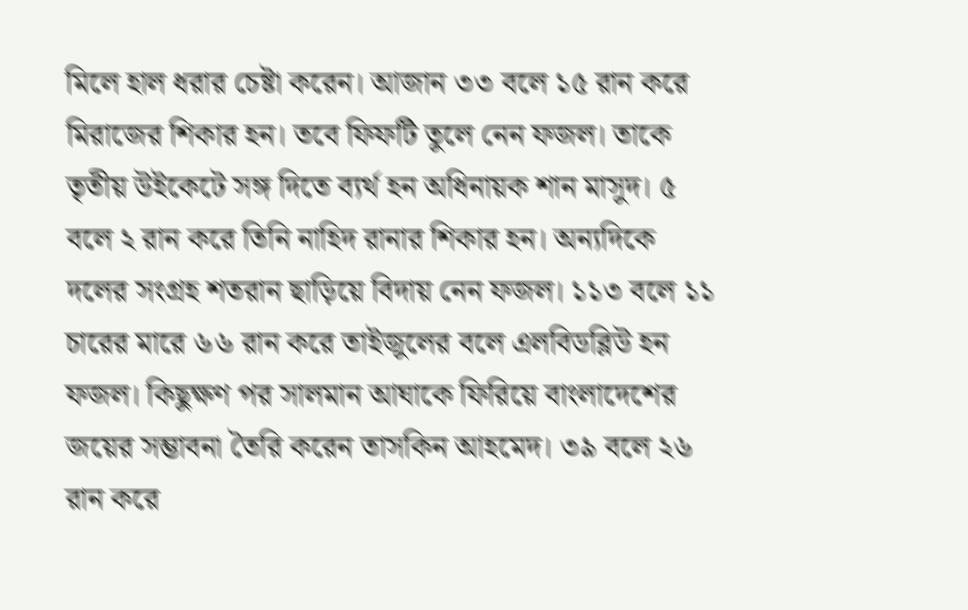মিলে হাল ধরার চেষ্টা করেন। আজান ৩৩ বলে ১৫ রান করে মিরাজের শিকার হন। তবে ফিফটি তুলে নেন ফজল। তাকে তৃতীয় উইকেটে সঙ্গ দিতে ব্যর্থ হন অধিনায়ক শান মাসুদ। ৫ বলে ২ রান করে তিনি নাহিদ রানার শিকার হন। অন্যদিকে দলের সংগ্রহ শতরান ছাড়িয়ে বিদায় নেন ফজল। ১১৩ বলে ১১ চারের মারে ৬৬ রান করে তাইজুলের বলে এলবিডব্লিউ হন ফজল। কিছুক্ষণ পর সালমান আঘাকে ফিরিয়ে বাংলাদেশের জয়ের সম্ভাবনা তৈরি করেন তাসকিন আহমেদ। ৩৯ বলে ২৬ রান করে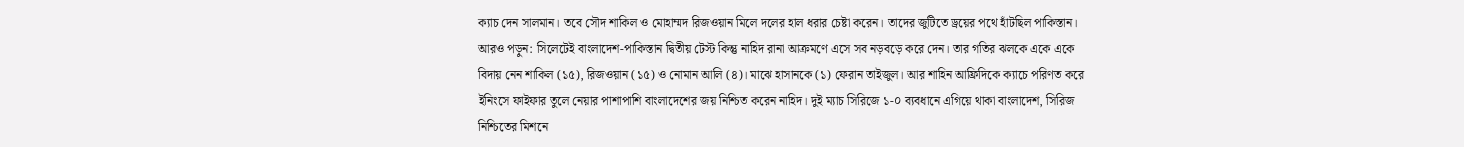ক্যাচ দেন সালমান। তবে সৌদ শাকিল ও মোহাম্মদ রিজওয়ান মিলে দলের হাল ধরার চেষ্টা করেন। তাদের জুটিতে ড্রয়ের পথে হাঁটছিল পাকিস্তান। আরও পড়ুন: সিলেটেই বাংলাদেশ-পাকিস্তান দ্বিতীয় টেস্ট কিন্তু নাহিদ রানা আক্রমণে এসে সব নড়বড়ে করে দেন। তার গতির ঝলকে একে একে বিদায় নেন শাকিল (১৫), রিজওয়ান (১৫) ও নোমান আলি (৪)। মাঝে হাসানকে (১) ফেরান তাইজুল। আর শাহিন আফ্রিদিকে ক্যাচে পরিণত করে ইনিংসে ফাইফার তুলে নেয়ার পাশাপাশি বাংলাদেশের জয় নিশ্চিত করেন নাহিদ। দুই ম্যাচ সিরিজে ১-০ ব্যবধানে এগিয়ে থাকা বাংলাদেশ, সিরিজ নিশ্চিতের মিশনে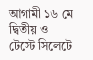আগামী ১৬ মে দ্বিতীয় ও টেস্টে সিলেটে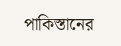পাকিস্তানের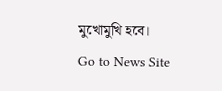মুখোমুখি হবে।
Go to News Site